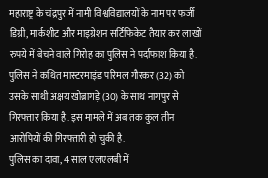महाराष्ट्र के चंद्रपुर में नामी विश्वविद्यालयों के नाम पर फर्जी डिग्री, मार्कशीट और माइग्रेशन सर्टिफिकेट तैयार कर लाखों रुपये में बेचने वाले गिरोह का पुलिस ने पर्दाफाश किया है. पुलिस ने कथित मास्टरमाइंड परिमल गौरकर (32) को उसके साथी अक्षय खोब्रागड़े (30) के साथ नागपुर से गिरफ्तार किया है. इस मामले में अब तक कुल तीन आरोपियों की गिरफ्तारी हो चुकी है.
पुलिस का दावा, 4 साल एलएलबी में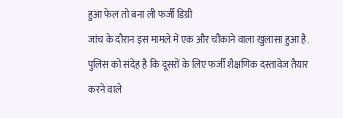हुआ फेल तो बना ली फर्जी डिग्री
जांच के दौरान इस मामले में एक और चौंकाने वाला खुलासा हुआ है. पुलिस को संदेह है कि दूसरों के लिए फर्जी शैक्षणिक दस्तावेज तैयार करने वाले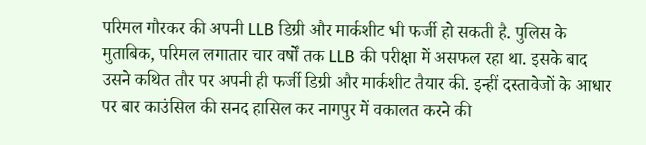परिमल गौरकर की अपनी LLB डिग्री और मार्कशीट भी फर्जी हो सकती है. पुलिस के मुताबिक, परिमल लगातार चार वर्षों तक LLB की परीक्षा में असफल रहा था. इसके बाद उसने कथित तौर पर अपनी ही फर्जी डिग्री और मार्कशीट तैयार की. इन्हीं दस्तावेजों के आधार पर बार काउंसिल की सनद हासिल कर नागपुर में वकालत करने की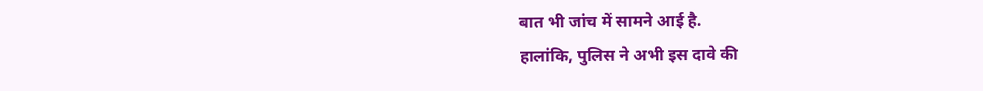बात भी जांच में सामने आई है.
हालांकि, पुलिस ने अभी इस दावे की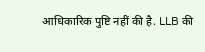आधिकारिक पुष्टि नहीं की है. LLB की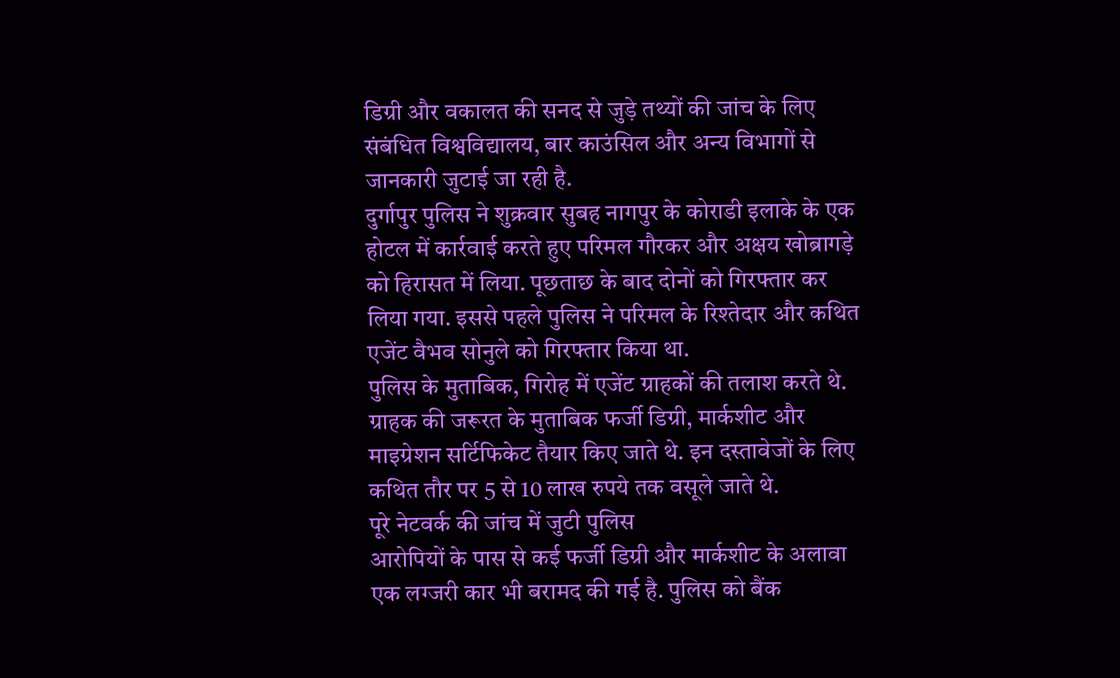डिग्री और वकालत की सनद से जुड़े तथ्यों की जांच के लिए संबंधित विश्वविद्यालय, बार काउंसिल और अन्य विभागों से जानकारी जुटाई जा रही है.
दुर्गापुर पुलिस ने शुक्रवार सुबह नागपुर के कोराडी इलाके के एक होटल में कार्रवाई करते हुए परिमल गौरकर और अक्षय खोब्रागड़े को हिरासत में लिया. पूछताछ के बाद दोनों को गिरफ्तार कर लिया गया. इससे पहले पुलिस ने परिमल के रिश्तेदार और कथित एजेंट वैभव सोनुले को गिरफ्तार किया था.
पुलिस के मुताबिक, गिरोह में एजेंट ग्राहकों की तलाश करते थे. ग्राहक की जरूरत के मुताबिक फर्जी डिग्री, मार्कशीट और माइग्रेशन सर्टिफिकेट तैयार किए जाते थे. इन दस्तावेजों के लिए कथित तौर पर 5 से 10 लाख रुपये तक वसूले जाते थे.
पूरे नेटवर्क की जांच में जुटी पुलिस
आरोपियों के पास से कई फर्जी डिग्री और मार्कशीट के अलावा एक लग्जरी कार भी बरामद की गई है. पुलिस को बैंक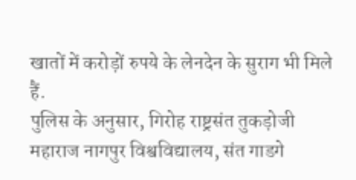खातों में करोड़ों रुपये के लेनदेन के सुराग भी मिले हैं.
पुलिस के अनुसार, गिरोह राष्ट्रसंत तुकड़ोजी महाराज नागपुर विश्वविद्यालय, संत गाडगे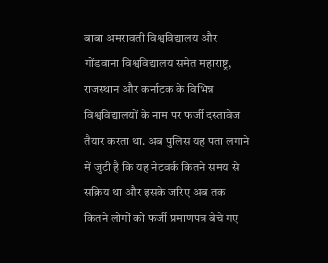बाबा अमरावती विश्वविद्यालय और गोंडवाना विश्वविद्यालय समेत महाराष्ट्र, राजस्थान और कर्नाटक के विभिन्न विश्वविद्यालयों के नाम पर फर्जी दस्तावेज तैयार करता था. अब पुलिस यह पता लगाने में जुटी है कि यह नेटवर्क कितने समय से सक्रिय था और इसके जरिए अब तक कितने लोगों को फर्जी प्रमाणपत्र बेचे गए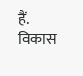हैं.
विकास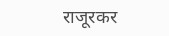राजूरकर